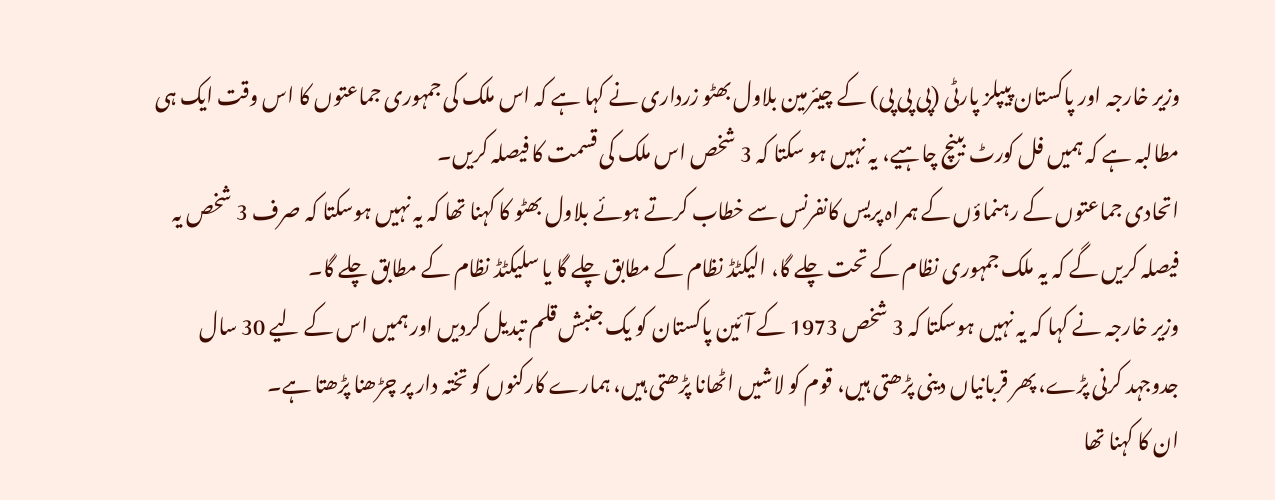وزیر خارجہ اور پاکستان پیپلز پارٹی (پی پی پی) کے چیئرمین بلاول بھٹو زرداری نے کہا ہے کہ اس ملک کی جمہوری جماعتوں کا اس وقت ایک ہی مطالبہ ہے کہ ہمیں فل کورٹ بینچ چاہیے، یہ نہیں ہو سکتا کہ 3 شخص اس ملک کی قسمت کا فیصلہ کریں۔
اتحادی جماعتوں کے رہنماؤں کے ہمراہ پریس کانفرنس سے خطاب کرتے ہوئے بلاول بھٹو کا کہنا تھا کہ یہ نہیں ہوسکتا کہ صرف 3 شخص یہ فیصلہ کریں گے کہ یہ ملک جمہوری نظام کے تحت چلے گا، الیکٹڈ نظام کے مطابق چلے گا یا سلیکٹڈ نظام کے مطابق چلے گا۔
وزیر خارجہ نے کہا کہ یہ نہیں ہوسکتا کہ 3 شخص 1973 کے آئین پاکستان کو یک جنبش قلم تبدیل کردیں اور ہمیں اس کے لیے 30 سال جدوجہد کرنی پڑے، پھر قربانیاں دینی پڑھتی ہیں، قوم کو لاشیں اٹھانا پڑھتی ہیں، ہمارے کارکنوں کو تختہ دار پر چڑھنا پڑھتا ہے۔
ان کا کہنا تھا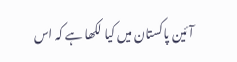آئین پاکستان میں کیا لکھا ہے کہ اس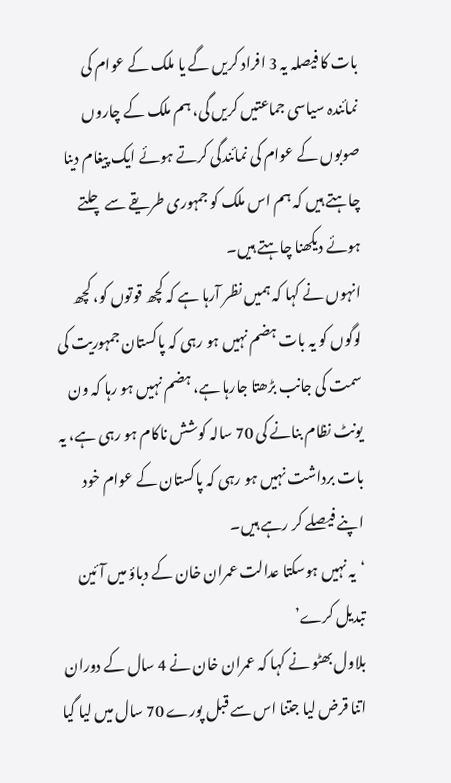بات کا فیصلہ یہ 3 افراد کریں گے یا ملک کے عوام کی نمائندہ سیاسی جماعتیں کریں گی، ہم ملک کے چاروں صوبوں کے عوام کی نمائندگی کرتے ہوئے ایک پیغام دینا چاہتے ہیں کہ ہم اس ملک کو جمہوری طریقے سے چلتے ہوئے دیکھنا چاہتے ہیں۔
انہوں نے کہا کہ ہمیں نظر آرہا ہے کہ کچھ قوتوں کو، کچھ لوگوں کو یہ بات ہضم نہیں ہو رہی کہ پاکستان جمہوریت کی سمت کی جانب بڑھتا جارہا ہے، ہضم نہیں ہو رہا کہ ون یونٹ نظام بنانے کی 70 سالہ کوشش ناکام ہو رہی ہے، یہ بات برداشت نہیں ہو رہی کہ پاکستان کے عوام خود اپنے فیصلے کر رہے ہیں۔
‘یہ نہیں ہوسکتا عدالت عمران خان کے دباؤ میں آئین تبدیل کرے’
بلاول بھٹو نے کہا کہ عمران خان نے 4 سال کے دوران اتنا قرض لیا جتنا اس سے قبل پورے 70 سال میں لیا گیا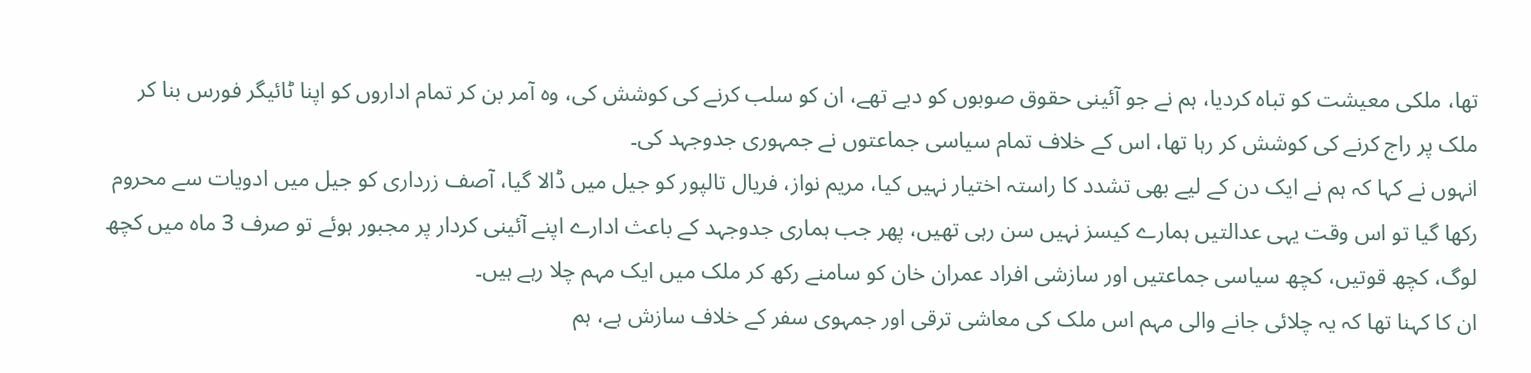تھا، ملکی معیشت کو تباہ کردیا، ہم نے جو آئینی حقوق صوبوں کو دیے تھے، ان کو سلب کرنے کی کوشش کی، وہ آمر بن کر تمام اداروں کو اپنا ٹائیگر فورس بنا کر ملک پر راج کرنے کی کوشش کر رہا تھا، اس کے خلاف تمام سیاسی جماعتوں نے جمہوری جدوجہد کی۔
انہوں نے کہا کہ ہم نے ایک دن کے لیے بھی تشدد کا راستہ اختیار نہیں کیا، مریم نواز، فریال تالپور کو جیل میں ڈالا گیا، آصف زرداری کو جیل میں ادویات سے محروم رکھا گیا تو اس وقت یہی عدالتیں ہمارے کیسز نہیں سن رہی تھیں، پھر جب ہماری جدوجہد کے باعث ادارے اپنے آئینی کردار پر مجبور ہوئے تو صرف 3 ماہ میں کچھ لوگ، کچھ قوتیں، کچھ سیاسی جماعتیں اور سازشی افراد عمران خان کو سامنے رکھ کر ملک میں ایک مہم چلا رہے ہیں۔
ان کا کہنا تھا کہ یہ چلائی جانے والی مہم اس ملک کی معاشی ترقی اور جمہوی سفر کے خلاف سازش ہے، ہم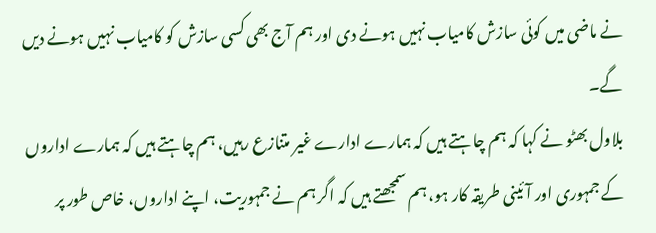نے ماضی میں کوئی سازش کامیاب نہیں ہونے دی اور ہم آج بھی کسی سازش کو کامیاب نہیں ہونے دیں گے۔
بلاول بھٹو نے کہا کہ ہم چاہتے ہیں کہ ہمارے ادارے غیر متنازع رہیں، ہم چاہتے ہیں کہ ہمارے اداروں کے جمہوری اور آئینی طریقہ کار ہو، ہم سمجھتے ہیں کہ اگر ہم نے جمہوریت، اپنے اداروں، خاص طور پر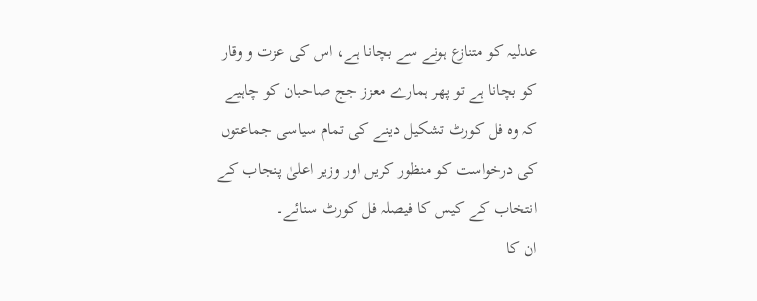عدلیہ کو متنازع ہونے سے بچانا ہے، اس کی عزت و وقار کو بچانا ہے تو پھر ہمارے معزز جج صاحبان کو چاہیے کہ وہ فل کورٹ تشکیل دینے کی تمام سیاسی جماعتوں کی درخواست کو منظور کریں اور وزیر اعلیٰ پنجاب کے انتخاب کے کیس کا فیصلہ فل کورٹ سنائے۔
ان کا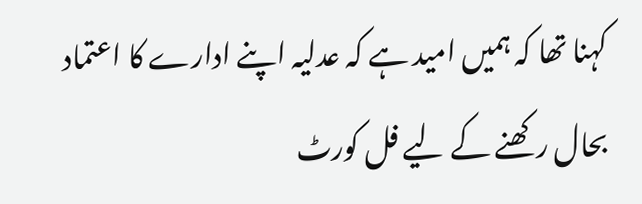کہنا تھا کہ ہمیں امید ہے کہ عدلیہ اپنے ادارے کا اعتماد بحال رکھنے کے لیے فل کورٹ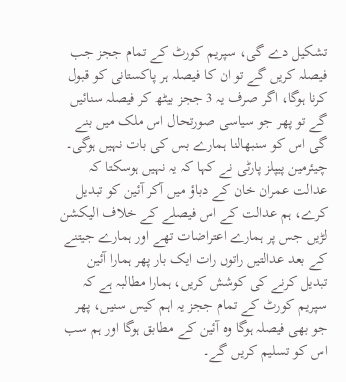تشکیل دے گی، سپریم کورٹ کے تمام ججز جب فیصلہ کریں گے تو ان کا فیصلہ ہر پاکستانی کو قبول کرنا ہوگا، اگر صرف یہ 3 ججز بیٹھ کر فیصلہ سنائیں گے تو پھر جو سیاسی صورتحال اس ملک میں بنے گی اس کو سنبھالنا ہمارے بس کی بات نہیں ہوگی۔
چیئرمین پیپلز پارٹی نے کہا کہ یہ نہیں ہوسکتا کہ عدالت عمران خان کے دباؤ میں آکر آئین کو تبدیل کرے، ہم عدالت کے اس فیصلے کے خلاف الیکشن لڑیں جس پر ہمارے اعتراضات تھے اور ہمارے جیتنے کے بعد عدالتیں راتوں رات ایک بار پھر ہمارا آئین تبدیل کرنے کی کوشش کریں، ہمارا مطالبہ ہے کہ سپریم کورٹ کے تمام ججز یہ اہم کیس سنیں، پھر جو بھی فیصلہ ہوگا وہ آئین کے مطابق ہوگا اور ہم سب اس کو تسلیم کریں گے۔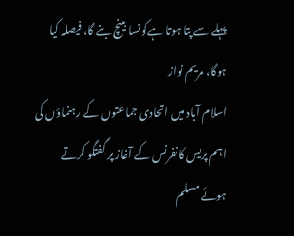پہلے سے پتا ہوتا ہےکونسا بینچ بنے گا، فیصلہ کیا ہوگا، مریم نواز
اسلام آباد میں اتحادی جماعتوں کے رہنماؤں کی اہم پریس کانفرنس کے آغاز پر گفتگو کرتے ہوئے مسلم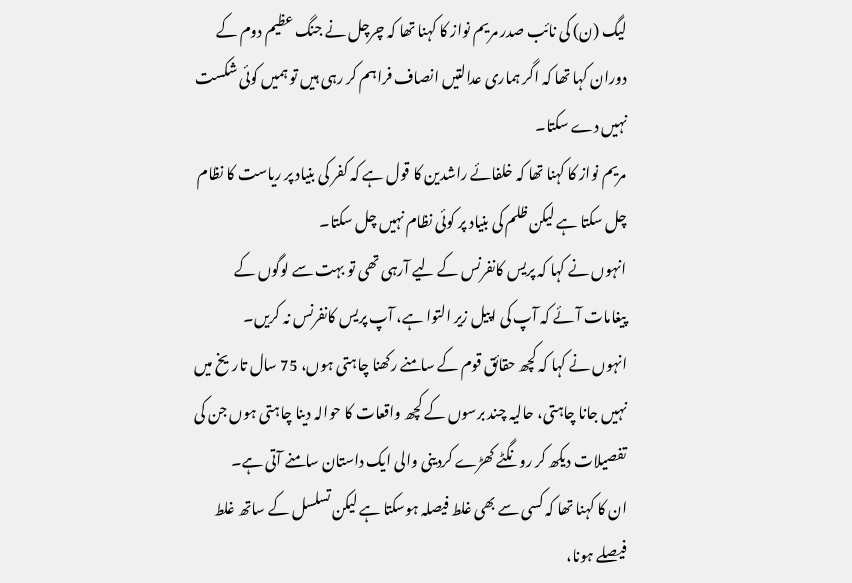لیگ (ن) کی نائب صدر مریم نواز کا کہنا تھا کہ چرچل نے جنگ عظیم دوم کے دوران کہا تھا کہ اگر ہماری عدالتیں انصاف فراہم کر رہی ہیں تو ہمیں کوئی شکست نہیں دے سکتا۔
مریم نواز کا کہنا تھا کہ خلفائے راشدین کا قول ہے کہ کفر کی بنیاد پر ریاست کا نظام چل سکتا ہے لیکن ظلم کی بنیاد پر کوئی نظام نہیں چل سکتا۔
انہوں نے کہا کہ پریس کانفرنس کے لیے آرہی تھی تو بہت سے لوگوں کے پیغامات آئے کہ آپ کی اپیل زیر التوا ہے، آپ پریس کانفرنس نہ کریں۔
انہوں نے کہا کہ کچھ حقائق قوم کے سامنے رکھنا چاہتی ہوں، 75 سال تاریخ میں نہیں جانا چاہتی، حالیہ چند برسوں کے کچھ واقعات کا حوالہ دینا چاہتی ہوں جن کی تفصیلات دیکھ کر رونگٹے کھڑے کردینی والی ایک داستان سامنے آتی ہے۔
ان کا کہنا تھا کہ کسی سے بھی غلط فیصلہ ہوسکتا ہے لیکن تسلسل کے ساتھ غلط فیصلے ہونا،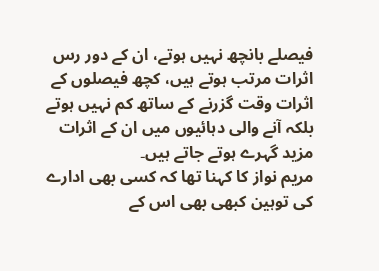فیصلے بانچھ نہیں ہوتے، ان کے دور رس اثرات مرتب ہوتے ہیں، کچھ فیصلوں کے اثرات وقت گزرنے کے ساتھ کم نہیں ہوتے بلکہ آنے والی دہائیوں میں ان کے اثرات مزید گہرے ہوتے جاتے ہیں۔
مریم نواز کا کہنا تھا کہ کسی بھی ادارے کی توہین کبھی بھی اس کے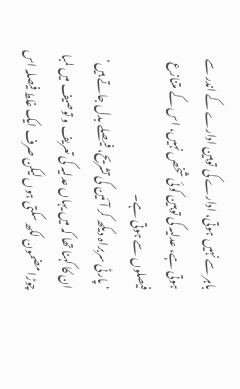باہر سے نہیں ہوتی، ادارے کی توہین ادارے کے اندر سے ہوتی ہے، عدلیہ کی توہین کوئی شخص نہیں، اس کے متنازع فیصلوں سے ہوتی ہے۔
‘پارٹی سربراہ دیکھ کر آئین کی تشریح، فیصلے بدل جاتے ہیں’
ان کا کہنا تھا کہ میں یہاں عدلیہ کی تعریف و توصیف میں لمبا چوڑا مضمون لکھ سکتی ہوں لیکن صرف ایک غلط فیصلہ اس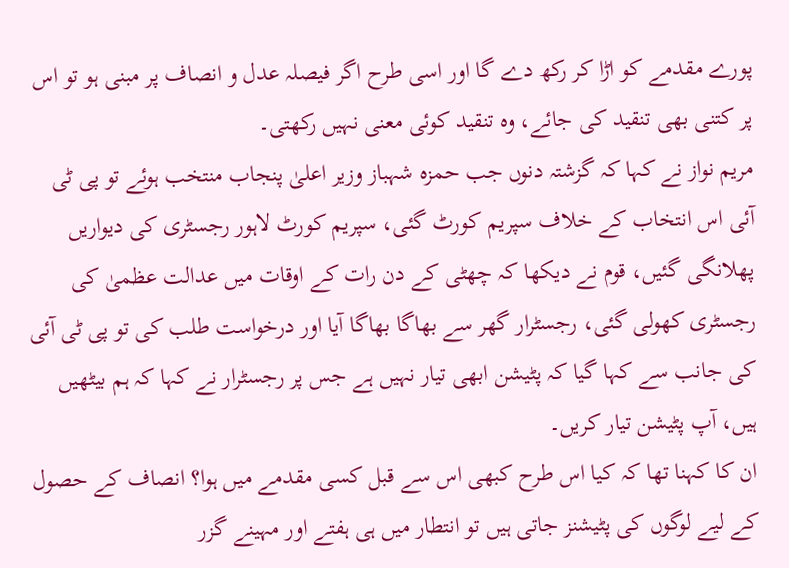پورے مقدمے کو اڑا کر رکھ دے گا اور اسی طرح اگر فیصلہ عدل و انصاف پر مبنی ہو تو اس پر کتنی بھی تنقید کی جائے، وہ تنقید کوئی معنی نہیں رکھتی۔
مریم نواز نے کہا کہ گزشتہ دنوں جب حمزہ شہباز وزیر اعلیٰ پنجاب منتخب ہوئے تو پی ٹی آئی اس انتخاب کے خلاف سپریم کورٹ گئی، سپریم کورٹ لاہور رجسٹری کی دیواریں پھلانگی گئیں، قوم نے دیکھا کہ چھٹی کے دن رات کے اوقات میں عدالت عظمیٰ کی رجسٹری کھولی گئی، رجسٹرار گھر سے بھاگا بھاگا آیا اور درخواست طلب کی تو پی ٹی آئی کی جانب سے کہا گیا کہ پٹیشن ابھی تیار نہیں ہے جس پر رجسٹرار نے کہا کہ ہم بیٹھیں ہیں، آپ پٹیشن تیار کریں۔
ان کا کہنا تھا کہ کیا اس طرح کبھی اس سے قبل کسی مقدمے میں ہوا؟ انصاف کے حصول کے لیے لوگوں کی پٹیشنز جاتی ہیں تو انتطار میں ہی ہفتے اور مہینے گزر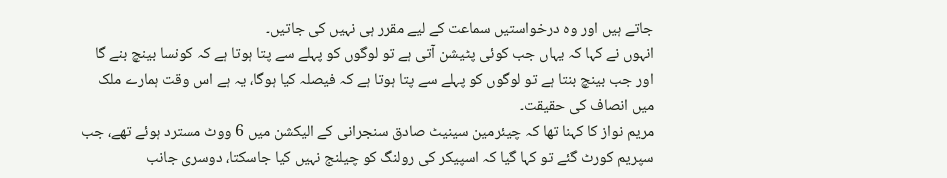جاتے ہیں اور وہ درخواستیں سماعت کے لیے مقرر ہی نہیں کی جاتیں۔
انہوں نے کہا کہ یہاں جب کوئی پٹیشن آتی ہے تو لوگوں کو پہلے سے پتا ہوتا ہے کہ کونسا بینچ بنے گا اور جب بینچ بنتا ہے تو لوگوں کو پہلے سے پتا ہوتا ہے کہ فیصلہ کیا ہوگا، یہ ہے اس وقت ہمارے ملک میں انصاف کی حقیقت۔
مریم نواز کا کہنا تھا کہ چیئرمین سینیٹ صادق سنجرانی کے الیکشن میں 6 ووٹ مسترد ہوئے تھے، جب سپریم کورٹ گئے تو کہا گیا کہ اسپیکر کی رولنگ کو چیلنج نہیں کیا جاسکتا، دوسری جانب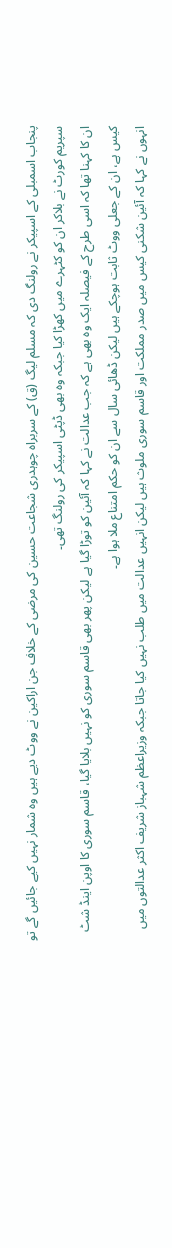پنجاب اسمبلی کے اسپیکر نے رولنگ دی کہ مسلم لیگ (ق) کے سربراہ چوہدری شجاعت حسین کی مرضی کے خلاف جن اراکین نے ووٹ دیے ہیں وہ شمار نہیں کیے جائیں گے تو سپریم کورٹ نے بلاکر ان کو کٹہرے میں کھڑا کیا جبکہ وہ بھی ڈپٹی اسپیکر کی رولنگ تھی۔
ان کا کہنا تھا کہ اسی طرح کے فیصلہ ایک وہ بھی ہے کہ جب عدالت نے کہا کہ آئین کو توڑا گیا ہے لیکن پھر بھی قاسم سوری کو نہیں بلایا گیا، قاسم سوری کا اوپن اینڈ شٹ کیس ہے، ان کے جعلی ووٹ ثابت ہوچکے ہیں لیکن ڈھائی سال سے ان کو حکم امتناع ملا ہوا ہے۔
انہوں نے کہا کہ آئین شکنی کیس میں صدر مملکت اور قاسم سوری ملوث ہیں لیکن انہیں عدالت میں طلب نہیں کیا جاتا جبکہ وزیراعظم شہباز شریف اکثر عدالتوں میں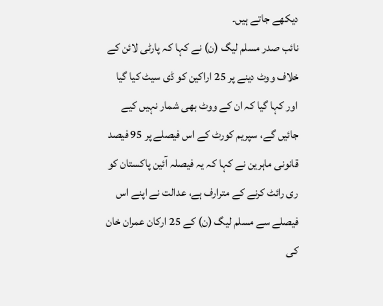دیکھے جاتے ہیں۔
نائب صدر مسلم لیگ (ن) نے کہا کہ پارٹی لائن کے خلاف ووٹ دینے پر 25 اراکین کو ڈی سیٹ کیا گیا اور کہا گیا کہ ان کے ووٹ بھی شمار نہیں کیے جائیں گے، سپریم کورٹ کے اس فیصلے پر 95 فیصد قانونی ماہرین نے کہا کہ یہ فیصلہ آئین پاکستان کو ری رائٹ کرنے کے مترارف ہے، عدالت نے اپنے اس فیصلے سے مسلم لیگ (ن) کے 25 ارکان عمران خان کی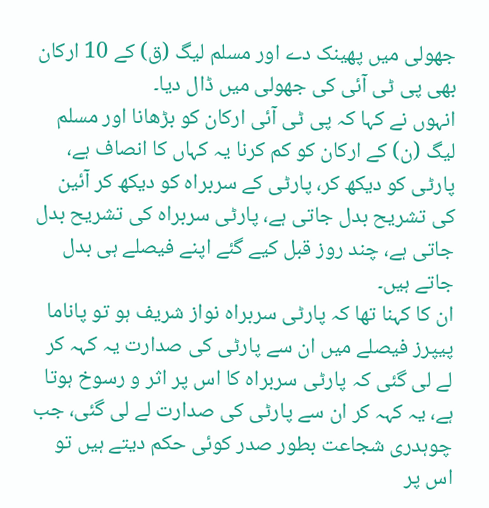جھولی میں پھینک دے اور مسلم لیگ (ق) کے 10 ارکان بھی پی ٹی آئی کی جھولی میں ڈال دیا۔
انہوں نے کہا کہ پی ٹی آئی ارکان کو بڑھانا اور مسلم لیگ (ن) کے ارکان کو کم کرنا یہ کہاں کا انصاف ہے، پارٹی کو دیکھ کر، پارٹی کے سربراہ کو دیکھ کر آئین کی تشریح بدل جاتی ہے، پارٹی سربراہ کی تشریح بدل جاتی ہے، چند روز قبل کیے گئے اپنے فیصلے ہی بدل جاتے ہیں۔
ان کا کہنا تھا کہ پارٹی سربراہ نواز شریف ہو تو پاناما پیپرز فیصلے میں ان سے پارٹی کی صدارت یہ کہہ کر لے لی گئی کہ پارٹی سربراہ کا اس پر اثر و رسوخ ہوتا ہے، یہ کہہ کر ان سے پارٹی کی صدارت لے لی گئی، جب چوہدری شجاعت بطور صدر کوئی حکم دیتے ہیں تو اس پر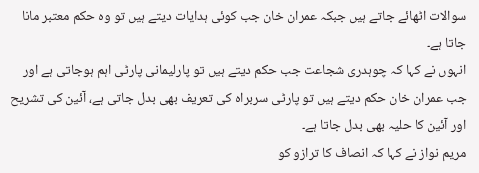سوالات اٹھائے جاتے ہیں جبکہ عمران خان جب کوئی ہدایات دیتے ہیں تو وہ حکم معتبر مانا جاتا ہے۔
انہوں نے کہا کہ چوہدری شجاعت جب حکم دیتے ہیں تو پارلیمانی پارٹی اہم ہوجاتی ہے اور جب عمران خان حکم دیتے ہیں تو پارٹی سربراہ کی تعریف بھی بدل جاتی ہے، آئین کی تشریح اور آئین کا حلیہ بھی بدل جاتا ہے۔
مریم نواز نے کہا کہ انصاف کا ترازو کو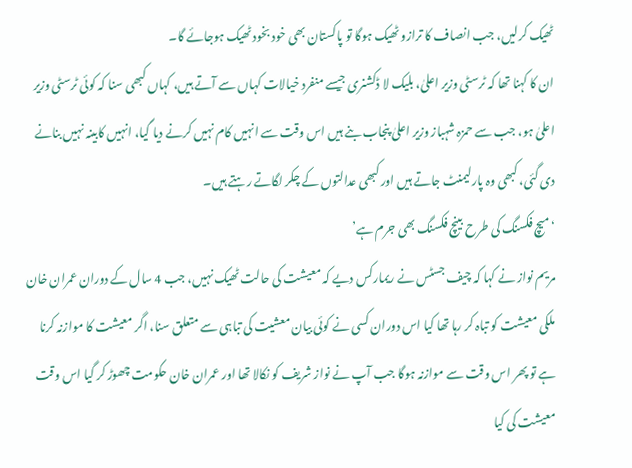ٹھیک کرلیں، جب انصاف کا ترازو ٹھیک ہوگا تو پاکستان بھی خود بخود ٹھیک ہوجائے گا۔
ان کا کہنا تھا کہ ٹرسٹی وزیر اعلیٰ، بلیک لا ڈکشنری جیسے منفرد خیالات کہاں سے آتے ہیں، کہاں کبھی سنا کہ کوئی ٹرسٹی وزیر اعلیٰ ہو، جب سے حمزہ شہباز وزیر اعلیٰ پنجاب بنے ہیں اس وقت سے انہیں کام نہیں کرنے دیا گیا، انہیں کابینہ نہیں بنانے دی گئی، کبھی وہ پارلیمنٹ جاتے ہیں اور کبھی عدالتوں کے چکر لگاتے رہتے ہیں۔
‘میچ فکسنگ کی طرح بینچ فکسنگ بھی جرم ہے’
مریم نواز نے کہا کہ چیف جسٹس نے ریمارکس دیے کہ معیشت کی حالت ٹھیک نہیں، جب 4 سال کے دوران عمران خان ملکی معیشت کو تباہ کر رہا تھا کیا اس دوران کسی نے کوئی بیان معشیت کی تباہی سے متعلق سنا، اگر معیشت کا موازنہ کرنا ہے تو پھر اس وقت سے موازنہ ہوگا جب آپ نے نواز شریف کو نکالا تھا اور عمران خان حکومت چھوڑ کر گیا اس وقت معیشت کی کیا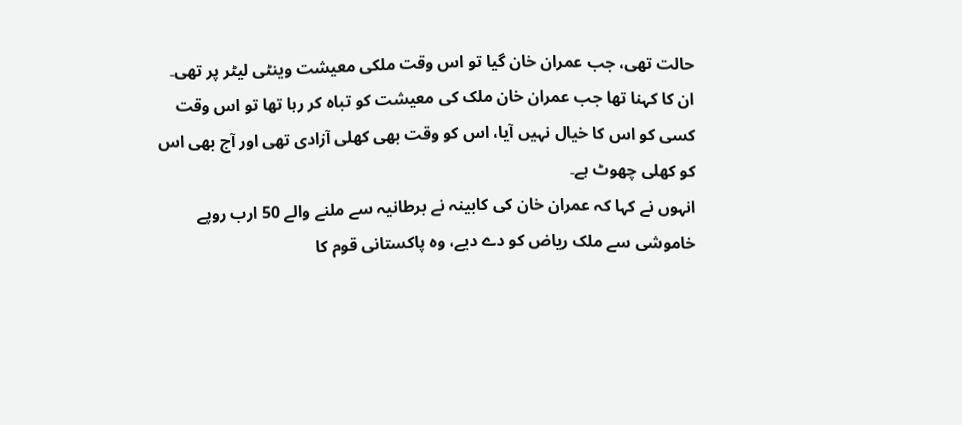حالت تھی، جب عمران خان گیا تو اس وقت ملکی معیشت وینٹی لیٹر پر تھی۔
ان کا کہنا تھا جب عمران خان ملک کی معیشت کو تباہ کر رہا تھا تو اس وقت کسی کو اس کا خیال نہیں آیا، اس کو وقت بھی کھلی آزادی تھی اور آج بھی اس کو کھلی چھوٹ ہے۔
انہوں نے کہا کہ عمران خان کی کابینہ نے برطانیہ سے ملنے والے 50 ارب روپے خاموشی سے ملک ریاض کو دے دیے، وہ پاکستانی قوم کا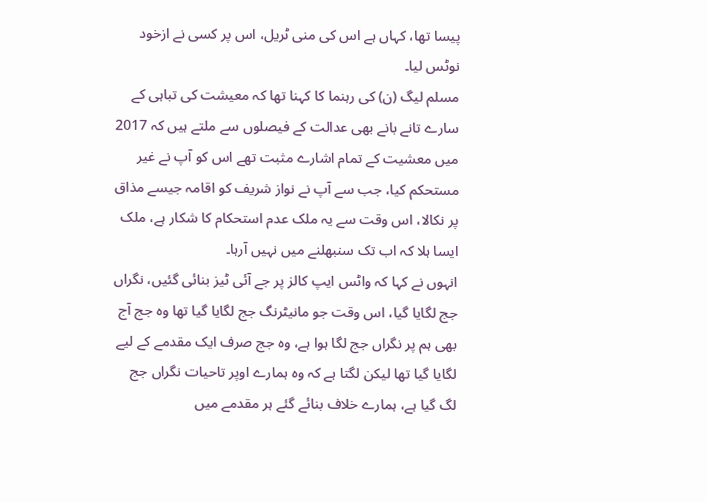پیسا تھا، کہاں ہے اس کی منی ٹریل، اس پر کسی نے ازخود نوٹس لیا۔
مسلم لیگ (ن) کی رہنما کا کہنا تھا کہ معیشت کی تباہی کے سارے تانے بانے بھی عدالت کے فیصلوں سے ملتے ہیں کہ 2017 میں معشیت کے تمام اشارے مثبت تھے اس کو آپ نے غیر مستحکم کیا، جب سے آپ نے نواز شریف کو اقامہ جیسے مذاق پر نکالا، اس وقت سے یہ ملک عدم استحکام کا شکار ہے، ملک ایسا ہلا کہ اب تک سنبھلنے میں نہیں آرہا۔
انہوں نے کہا کہ واٹس ایپ کالز پر جے آئی ٹیز بنائی گئیں، نگراں جج لگایا گیا، اس وقت جو مانیٹرنگ جج لگایا گیا تھا وہ جج آج بھی ہم پر نگراں جج لگا ہوا ہے، وہ جج صرف ایک مقدمے کے لیے لگایا گیا تھا لیکن لگتا ہے کہ وہ ہمارے اوپر تاحیات نگراں جج لگ گیا ہے، ہمارے خلاف بنائے گئے ہر مقدمے میں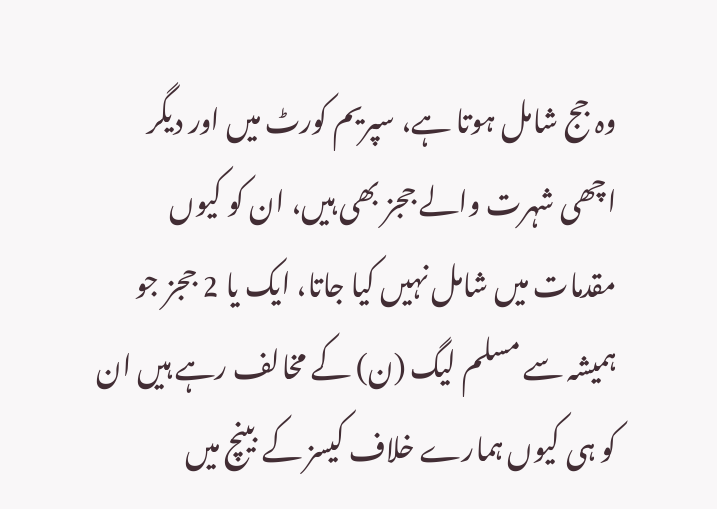وہ جج شامل ہوتا ہے، سپریم کورٹ میں اور دیگر اچھی شہرت والے ججز بھی ہیں، ان کو کیوں مقدمات میں شامل نہیں کیا جاتا، ایک یا 2 ججز جو ہمیشہ سے مسلم لیگ (ن) کے مخالف رہے ہیں ان کو ہی کیوں ہمارے خلاف کیسز کے بینچ میں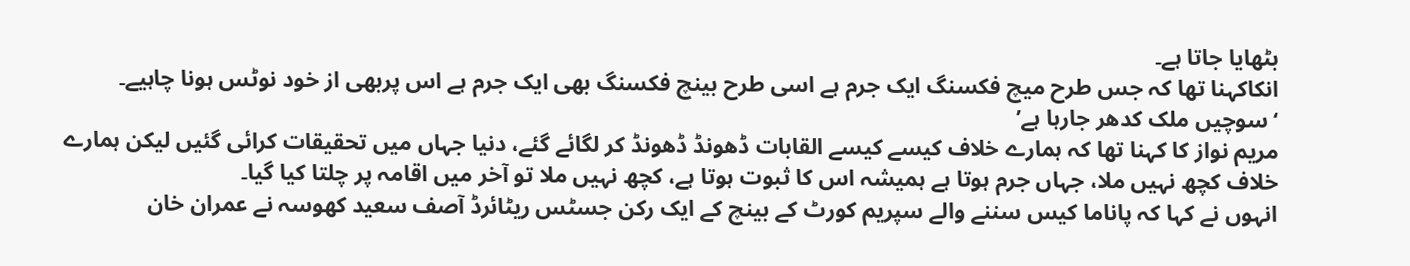بٹھایا جاتا ہے۔
انکاکہنا تھا کہ جس طرح میچ فکسنگ ایک جرم ہے اسی طرح بینچ فکسنگ بھی ایک جرم ہے اس پربھی از خود نوٹس ہونا چاہیے۔
‘سوچیں ملک کدھر جارہا ہے’
مریم نواز کا کہنا تھا کہ ہمارے خلاف کیسے کیسے القابات ڈھونڈ ڈھونڈ کر لگائے گئے، دنیا جہاں میں تحقیقات کرائی گئیں لیکن ہمارے خلاف کچھ نہیں ملا، جہاں جرم ہوتا ہے ہمیشہ اس کا ثبوت ہوتا ہے، کچھ نہیں ملا تو آخر میں اقامہ پر چلتا کیا گیا۔
انہوں نے کہا کہ پاناما کیس سننے والے سپریم کورٹ کے بینچ کے ایک رکن جسٹس ریٹائرڈ آصف سعید کھوسہ نے عمران خان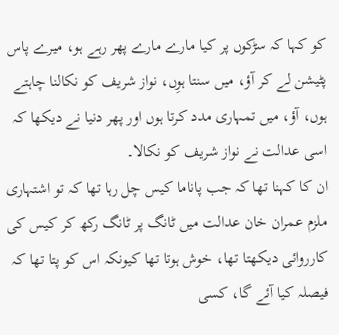کو کہا کہ سڑکوں پر کیا مارے مارے پھر رہے ہو، میرے پاس پٹیشن لے کر آؤ، میں سنتا ہوِں، نواز شریف کو نکالنا چاہتے ہوں، آؤ، میں تمہاری مدد کرتا ہوں اور پھر دنیا نے دیکھا کہ اسی عدالت نے نواز شریف کو نکالا۔
ان کا کہنا تھا کہ جب پاناما کیس چل رہا تھا کہ تو اشتہاری ملزم عمران خان عدالت میں ٹانگ پر ٹانگ رکھ کر کیس کی کارروائی دیکھتا تھا، خوش ہوتا تھا کیونکہ اس کو پتا تھا کہ فیصلہ کیا آئے گا، کسی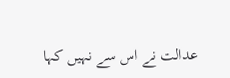عدالت نے اس سے نہیں کہا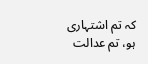کہ تم اشتہاری ہو، تم عدالت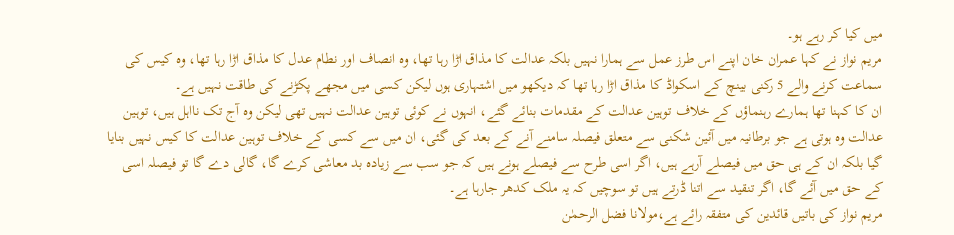میں کیا کر رہے ہو۔
مریم نواز نے کہا عمران خان اپنے اس طرز عمل سے ہمارا نہیں بلکہ عدالت کا مذاق اڑا رہا تھا، وہ انصاف اور نطام عدل کا مذاق اڑا رہا تھا، وہ کیس کی سماعت کرنے والے 5 رکنی بینچ کے اسکواڈ کا مذاق اڑا رہا تھا کہ دیکھو میں اشتہاری ہوں لیکن کسی میں مجھے پکڑنے کی طاقت نہیں ہے۔
ان کا کہنا تھا ہمارے رہنماؤں کے خلاف توہین عدالت کے مقدمات بنائے گئے، انہوں نے کوئی توہین عدالت نہیں تھی لیکن وہ آج تک نااہل ہیں، توہین عدالت وہ ہوتی ہے جو برطانیہ میں آئین شکنی سے متعلق فیصلہ سامنے آنے کے بعد کی گئی، ان میں سے کسی کے خلاف توہین عدالت کا کیس نہیں بنایا گیا بلکہ ان کے ہی حق میں فیصلے آرہے ہیں، اگر اسی طرح سے فیصلے ہونے ہیں کہ جو سب سے زیادہ بد معاشی کرے گا، گالی دے گا تو فیصلہ اسی کے حق میں آئے گا، اگر تنقید سے اتنا ڈرتے ہیں تو سوچیں کہ یہ ملک کدھر جارہا ہے۔
مریم نواز کی باتیں قائدین کی متفقہ رائے ہے،مولانا فضل الرحمٰن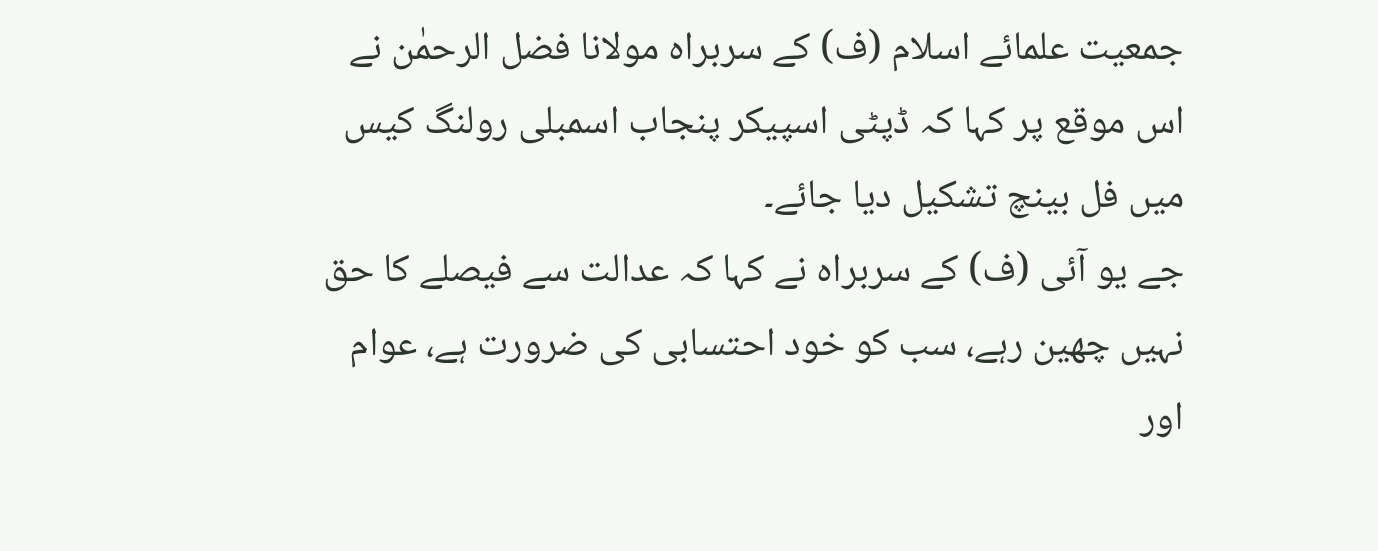جمعیت علمائے اسلام (ف) کے سربراہ مولانا فضل الرحمٰن نے اس موقع پر کہا کہ ڈپٹی اسپیکر پنجاب اسمبلی رولنگ کیس میں فل بینچ تشکیل دیا جائے۔
جے یو آئی (ف) کے سربراہ نے کہا کہ عدالت سے فیصلے کا حق نہیں چھین رہے، سب کو خود احتسابی کی ضرورت ہے، عوام اور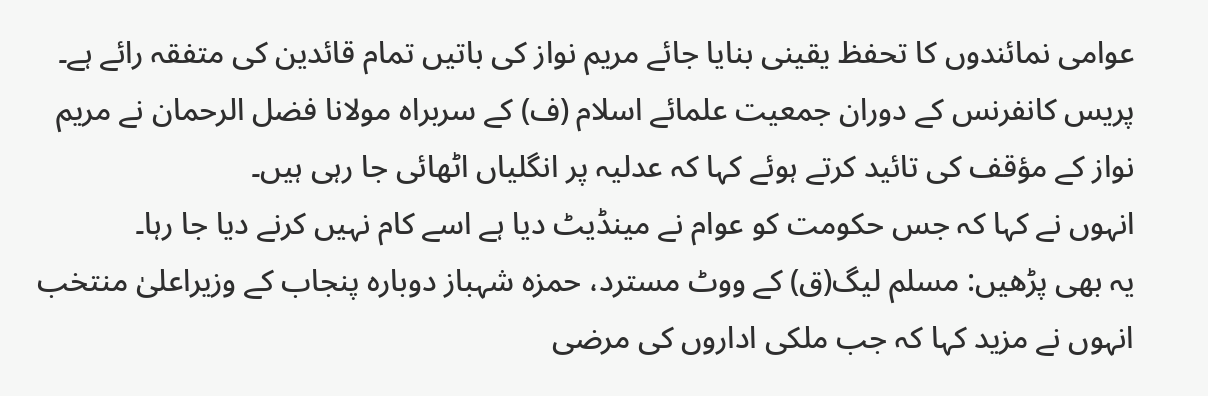عوامی نمائندوں کا تحفظ یقینی بنایا جائے مریم نواز کی باتیں تمام قائدین کی متفقہ رائے ہے۔
پریس کانفرنس کے دوران جمعیت علمائے اسلام (ف) کے سربراہ مولانا فضل الرحمان نے مریم نواز کے مؤقف کی تائید کرتے ہوئے کہا کہ عدلیہ پر انگلیاں اٹھائی جا رہی ہیں۔
انہوں نے کہا کہ جس حکومت کو عوام نے مینڈیٹ دیا ہے اسے کام نہیں کرنے دیا جا رہا۔
یہ بھی پڑھیں: مسلم لیگ(ق) کے ووٹ مسترد، حمزہ شہباز دوبارہ پنجاب کے وزیراعلیٰ منتخب
انہوں نے مزید کہا کہ جب ملکی اداروں کی مرضی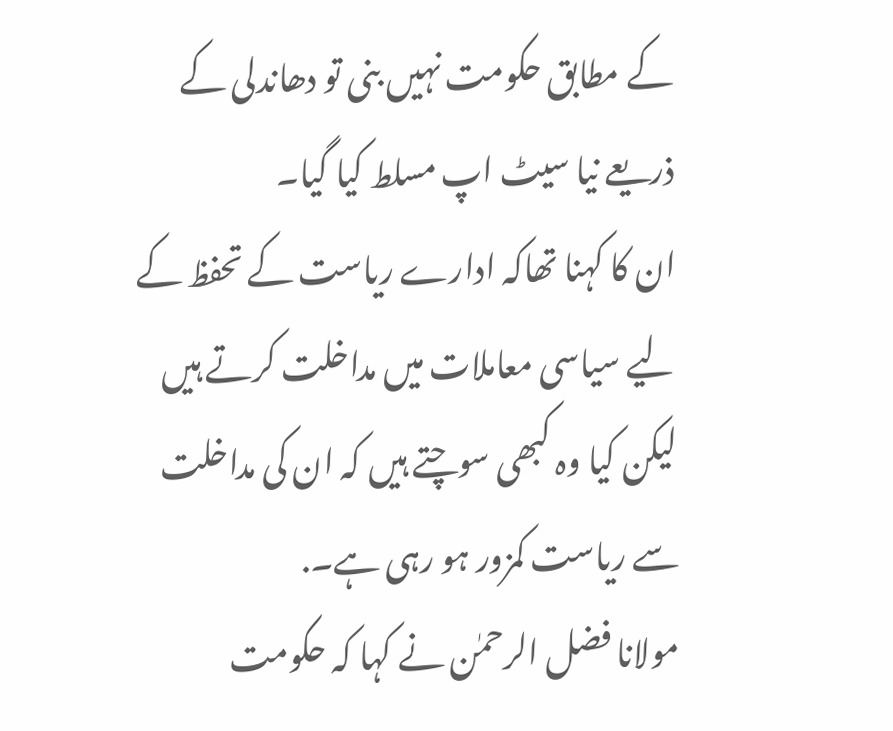کے مطابق حکومت نہیں بنی تو دھاندلی کے ذریعے نیا سیٹ اپ مسلط کیا گیا۔
ان کا کہنا تھاکہ ادارے ریاست کے تحفظ کے لیے سیاسی معاملات میں مداخلت کرتے ہیں لیکن کیا وہ کبھی سوچتے ہیں کہ ان کی مداخلت سے ریاست کمزور ہو رہی ہے۔.
مولانا فضل الرحمٰن نے کہا کہ حکومت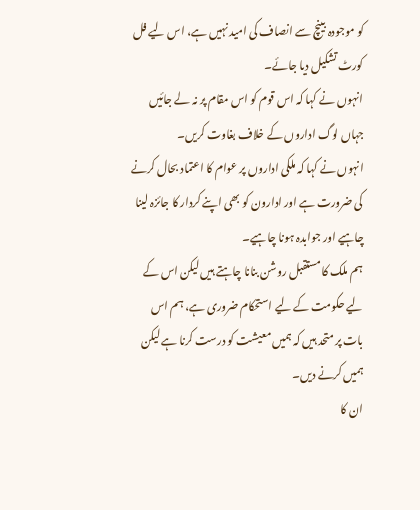کو موجودہ بینچ سے انصاف کی امید نہیں ہے، اس لیے فل کورٹ تشکیل دیا جائے۔
انہوں نے کہا کہ اس قوم کو اس مقام پر نہ لے جائیں جہاں لوگ اداروں کے خلاف بغاوت کریں۔
انہوں نے کہا کہ ملکی اداروں پر عوام کا اعتماد بحال کرنے کی ضرورت ہے اور ادارون کو بھی اپنے کردار کا جائزہ لینا چاہیے اور جوابدہ ہونا چاہیے۔
ہم ملک کا مستقبل روشن بنانا چاہتے ہیں لیکن اس کے لیے حکومت کے لیے استحکام ضروری ہے، ہم اس بات پر متحد ہیں کہ ہمیں معیشت کو درست کرنا ہے لیکن ہمیں کرنے دیں۔
ان کا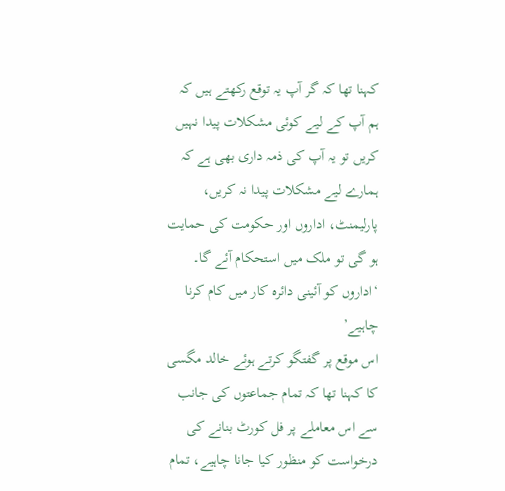کہنا تھا کہ گر آپ یہ توقع رکھتے ہیں کہ ہم آپ کے لیے کوئی مشکلات پیدا نہیں کریں تو یہ آپ کی ذمہ داری بھی ہے کہ ہمارے لیے مشکلات پیدا نہ کریں، پارلیمنٹ، اداروں اور حکومت کی حمایت ہو گی تو ملک میں استحکام آئے گا۔
‘اداروں کو آئینی دائرہ کار میں کام کرنا چاہیے’
اس موقع پر گفتگو کرتے ہوئے خالد مگسی کا کہنا تھا کہ تمام جماعتوں کی جانب سے اس معاملے پر فل کورٹ بنانے کی درخواست کو منظور کیا جانا چاہیے، تمام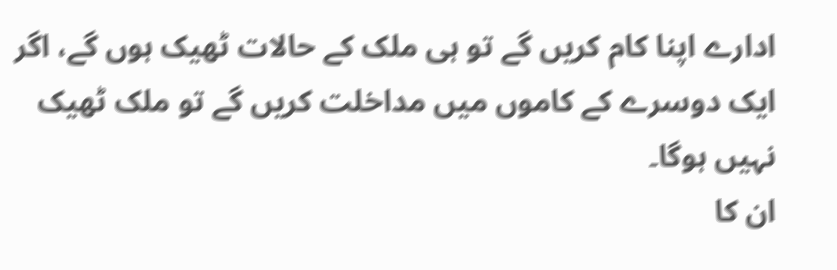ادارے اپنا کام کریں گے تو ہی ملک کے حالات ٹھیک ہوں گے، اگر ایک دوسرے کے کاموں میں مداخلت کریں گے تو ملک ٹھیک نہیں ہوگا۔
ان کا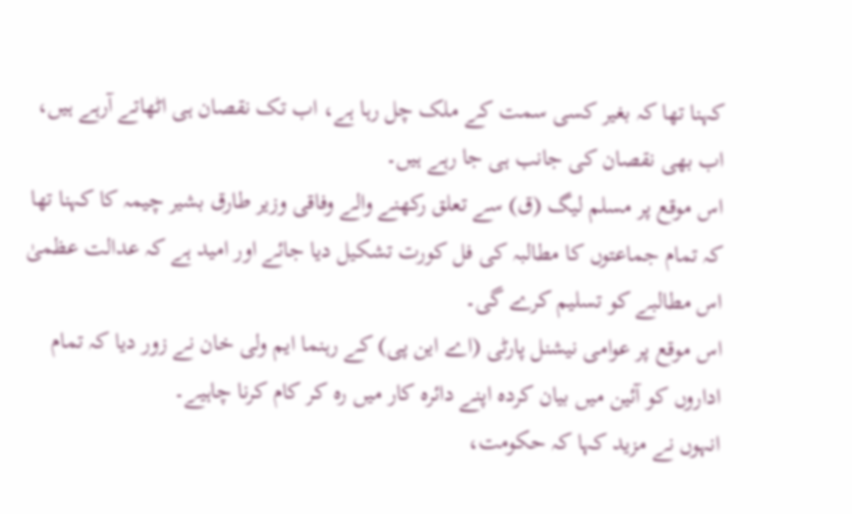کہنا تھا کہ بغیر کسی سمت کے ملک چل رہا ہے، اب تک نقصان ہی اٹھاتے آرہے ہیں، اب بھی نقصان کی جانب ہی جا رہے ہیں۔
اس موقع پر مسلم لیگ (ق) سے تعلق رکھنے والے وفاقی وزیر طارق بشیر چیمہ کا کہنا تھا کہ تمام جماعتوں کا مطالبہ کی فل کورت تشکیل دیا جائے اور امید ہے کہ عدالت عظمیٰ اس مطالبے کو تسلیم کرے گی۔
اس موقع پر عوامی نیشنل پارٹی (اے این پی) کے رہنما ایم ولی خان نے زور دیا کہ تمام اداروں کو آئین میں بیان کردہ اپنے دائرہ کار میں رہ کر کام کرنا چاہیے۔
انہوں نے مزید کہا کہ حکومت،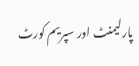پارلیمنٹ اور سپریم کورٹ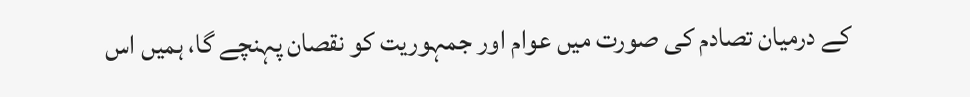کے درمیان تصادم کی صورت میں عوام اور جمہوریت کو نقصان پہنچے گا، ہمیں اس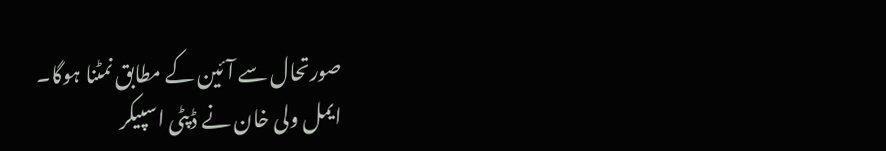صورتحال سے آئین کے مطابق نمٹنا ہوگا۔
ایمل ولی خان نے ڈپٹی اسپیکر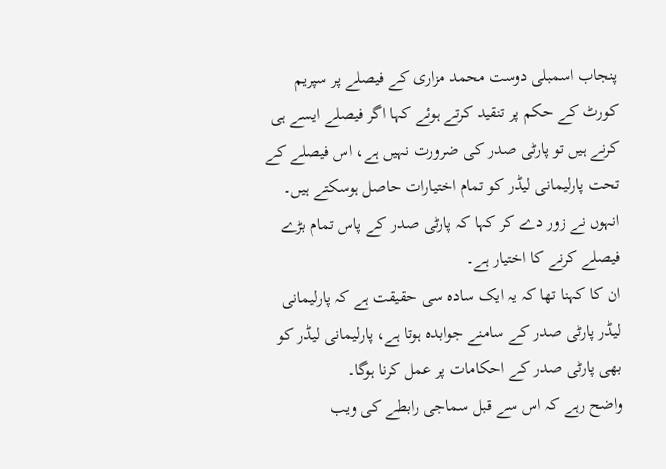پنجاب اسمبلی دوست محمد مزاری کے فیصلے پر سپریم کورٹ کے حکم پر تنقید کرتے ہوئے کہا اگر فیصلے ایسے ہی کرنے ہیں تو پارٹی صدر کی ضرورت نہیں ہے، اس فیصلے کے تحت پارلیمانی لیڈر کو تمام اختیارات حاصل ہوسکتے ہیں۔
انہوں نے زور دے کر کہا کہ پارٹی صدر کے پاس تمام بڑے فیصلے کرنے کا اختیار ہے۔
ان کا کہنا تھا کہ یہ ایک سادہ سی حقیقت ہے کہ پارلیمانی لیڈر پارٹی صدر کے سامنے جوابدہ ہوتا ہے، پارلیمانی لیڈر کو بھی پارٹی صدر کے احکامات پر عمل کرنا ہوگا۔
واضح رہے کہ اس سے قبل سماجی رابطے کی ویب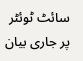سائٹ ٹوئٹر پر جاری بیان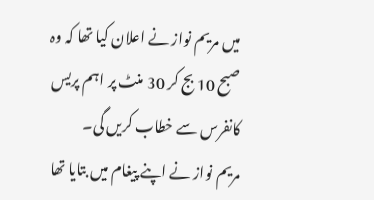میں مریم نواز نے اعلان کیا تھا کہ وہ صبح 10 بج کر 30 منٹ پر اہم پریس کانفرس سے خطاب کریں گی۔
مریم نواز نے اپنے پیغام میں بتایا تھا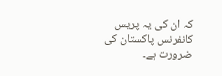کہ ان کی یہ پریس کانفرنس پاکستان کی ضرورت ہے۔